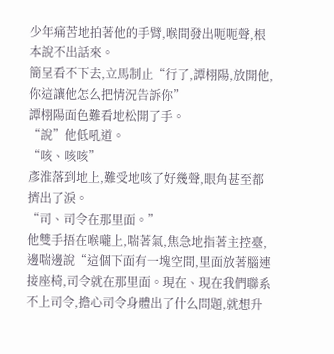少年痛苦地拍著他的手臂,喉間發出呃呃聲,根本說不出話來。
簡呈看不下去,立馬制止“行了,譚栩陽,放開他,你這讓他怎么把情況告訴你”
譚栩陽面色難看地松開了手。
“說”他低吼道。
“咳、咳咳”
彥淮落到地上,難受地咳了好幾聲,眼角甚至都擠出了淚。
“司、司令在那里面。”
他雙手捂在喉嚨上,喘著氣,焦急地指著主控臺,邊喘邊說“這個下面有一塊空間,里面放著腦連接座椅,司令就在那里面。現在、現在我們聯系不上司令,擔心司令身體出了什么問題,就想升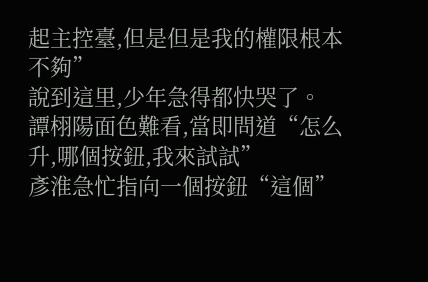起主控臺,但是但是我的權限根本不夠”
說到這里,少年急得都快哭了。
譚栩陽面色難看,當即問道“怎么升,哪個按鈕,我來試試”
彥淮急忙指向一個按鈕“這個”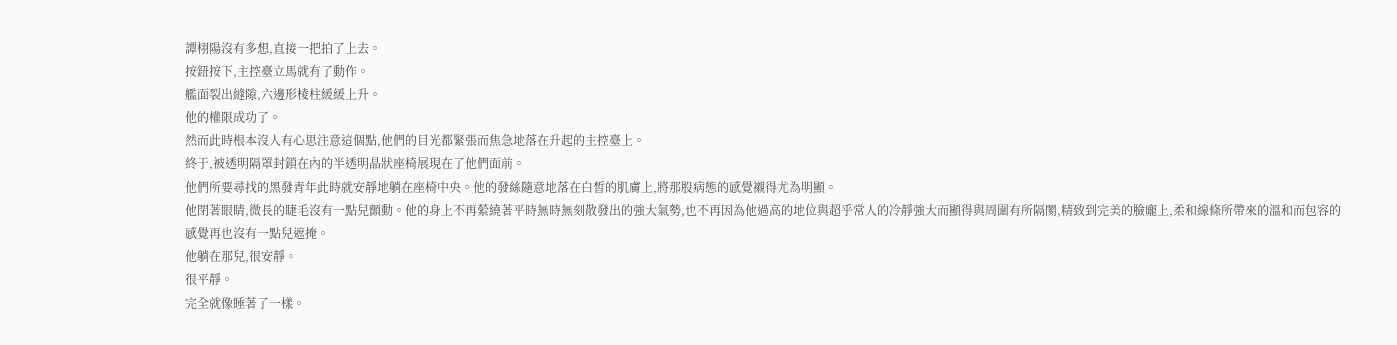譚栩陽沒有多想,直接一把拍了上去。
按鈕按下,主控臺立馬就有了動作。
艦面裂出縫隙,六邊形棱柱緩緩上升。
他的權限成功了。
然而此時根本沒人有心思注意這個點,他們的目光都緊張而焦急地落在升起的主控臺上。
終于,被透明隔罩封鎖在內的半透明晶狀座椅展現在了他們面前。
他們所要尋找的黑發青年此時就安靜地躺在座椅中央。他的發絲隨意地落在白皙的肌膚上,將那股病態的感覺襯得尤為明顯。
他閉著眼睛,微長的睫毛沒有一點兒顫動。他的身上不再縈繞著平時無時無刻散發出的強大氣勢,也不再因為他過高的地位與超乎常人的冷靜強大而顯得與周圍有所隔閡,精致到完美的臉龐上,柔和線條所帶來的溫和而包容的感覺再也沒有一點兒遮掩。
他躺在那兒,很安靜。
很平靜。
完全就像睡著了一樣。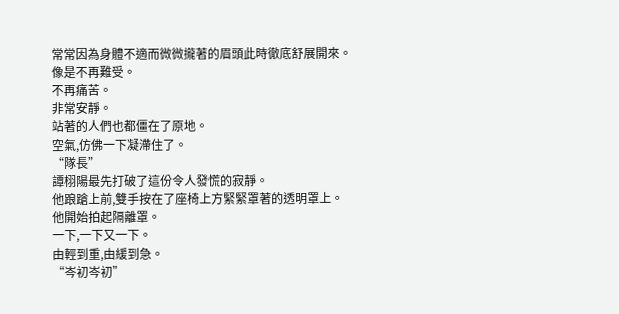常常因為身體不適而微微攏著的眉頭此時徹底舒展開來。
像是不再難受。
不再痛苦。
非常安靜。
站著的人們也都僵在了原地。
空氣,仿佛一下凝滯住了。
“隊長”
譚栩陽最先打破了這份令人發慌的寂靜。
他踉蹌上前,雙手按在了座椅上方緊緊罩著的透明罩上。
他開始拍起隔離罩。
一下,一下又一下。
由輕到重,由緩到急。
“岑初岑初”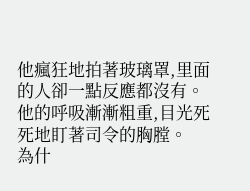他瘋狂地拍著玻璃罩,里面的人卻一點反應都沒有。
他的呼吸漸漸粗重,目光死死地盯著司令的胸膛。
為什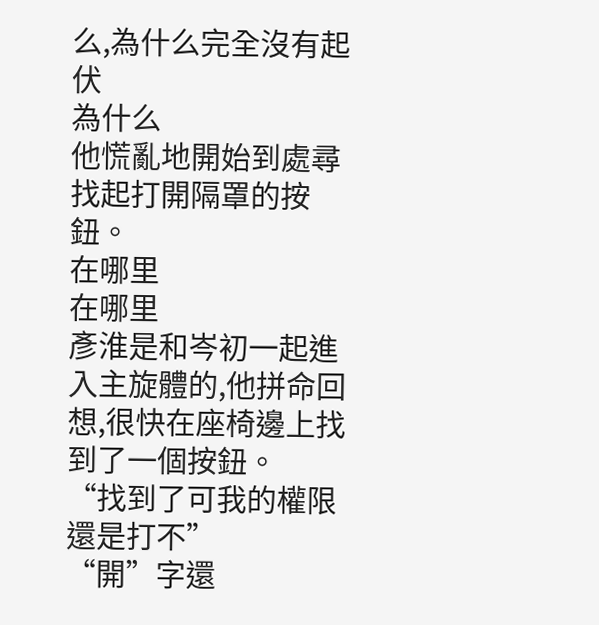么,為什么完全沒有起伏
為什么
他慌亂地開始到處尋找起打開隔罩的按鈕。
在哪里
在哪里
彥淮是和岑初一起進入主旋體的,他拼命回想,很快在座椅邊上找到了一個按鈕。
“找到了可我的權限還是打不”
“開”字還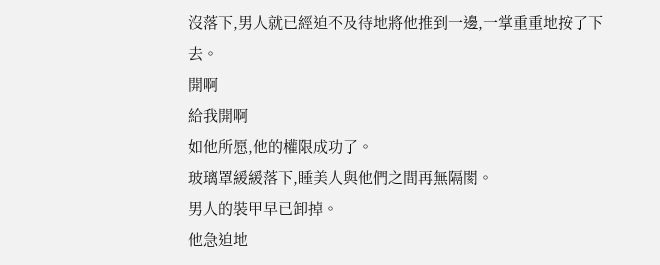沒落下,男人就已經迫不及待地將他推到一邊,一掌重重地按了下去。
開啊
給我開啊
如他所愿,他的權限成功了。
玻璃罩緩緩落下,睡美人與他們之間再無隔閡。
男人的裝甲早已卸掉。
他急迫地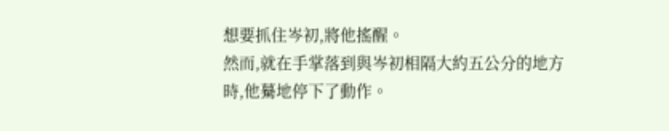想要抓住岑初,將他搖醒。
然而,就在手掌落到與岑初相隔大約五公分的地方時,他驀地停下了動作。